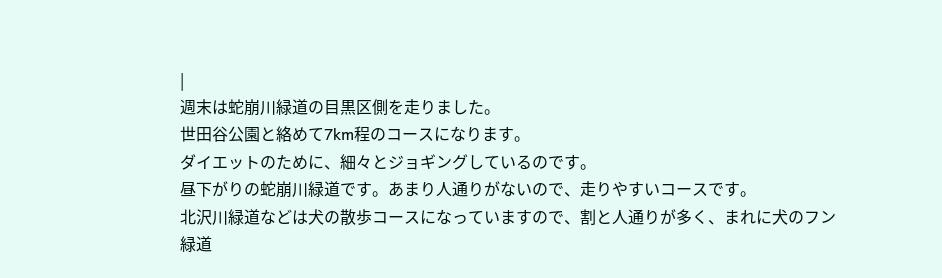|
週末は蛇崩川緑道の目黒区側を走りました。
世田谷公園と絡めて7km程のコースになります。
ダイエットのために、細々とジョギングしているのです。
昼下がりの蛇崩川緑道です。あまり人通りがないので、走りやすいコースです。
北沢川緑道などは犬の散歩コースになっていますので、割と人通りが多く、まれに犬のフン
緑道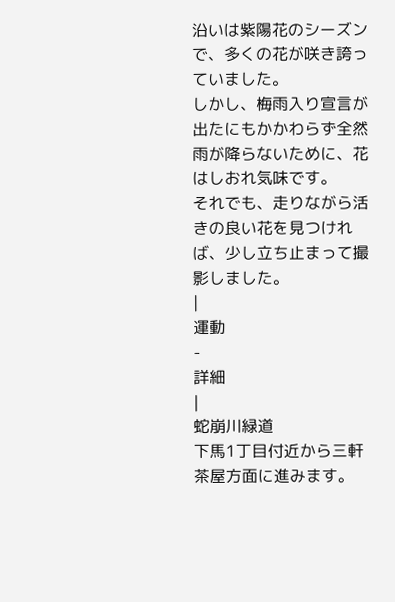沿いは紫陽花のシーズンで、多くの花が咲き誇っていました。
しかし、梅雨入り宣言が出たにもかかわらず全然雨が降らないために、花はしおれ気味です。
それでも、走りながら活きの良い花を見つければ、少し立ち止まって撮影しました。
|
運動
-
詳細
|
蛇崩川緑道
下馬1丁目付近から三軒茶屋方面に進みます。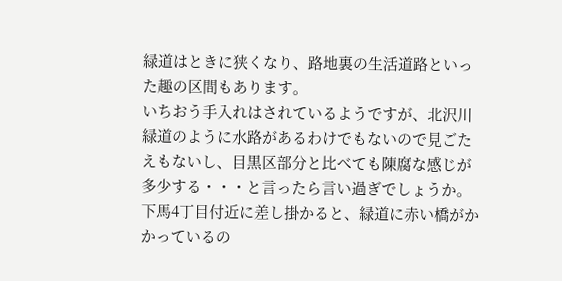緑道はときに狭くなり、路地裏の生活道路といった趣の区間もあります。
いちおう手入れはされているようですが、北沢川緑道のように水路があるわけでもないので見ごたえもないし、目黒区部分と比べても陳腐な感じが多少する・・・と言ったら言い過ぎでしょうか。 下馬4丁目付近に差し掛かると、緑道に赤い橋がかかっているの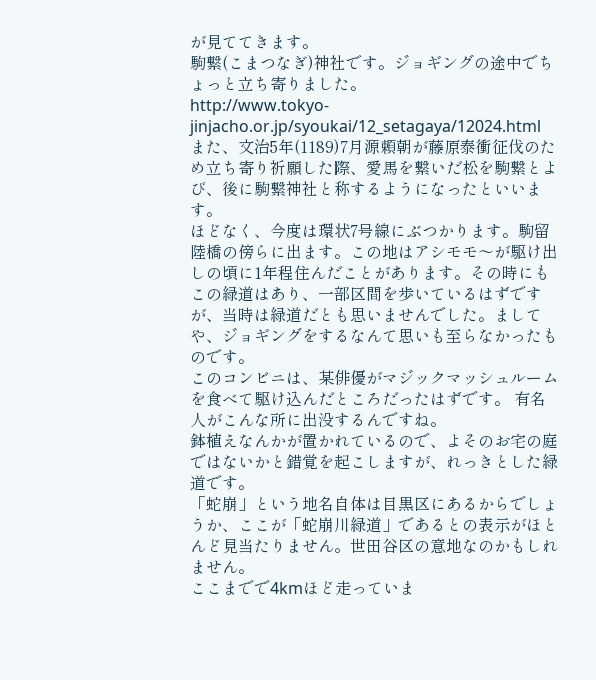が見ててきます。
駒繋(こまつなぎ)神社です。ジョギングの途中でちょっと立ち寄りました。
http://www.tokyo-jinjacho.or.jp/syoukai/12_setagaya/12024.html また、文治5年(1189)7月源頼朝が藤原泰衝征伐のため立ち寄り祈願した際、愛馬を繋いだ松を駒繋とよび、後に駒繋神社と称するようになったといいます。
ほどなく、今度は環状7号線にぶつかります。駒留陸橋の傍らに出ます。この地はアシモモ〜が駆け出しの頃に1年程住んだことがあります。その時にもこの緑道はあり、一部区間を歩いているはずですが、当時は緑道だとも思いませんでした。ましてや、ジョギングをするなんて思いも至らなかったものです。
このコンビニは、某俳優がマジックマッシュルームを食べて駆け込んだところだったはずです。 有名人がこんな所に出没するんですね。
鉢植えなんかが置かれているので、よそのお宅の庭ではないかと錯覚を起こしますが、れっきとした緑道です。
「蛇崩」という地名自体は目黒区にあるからでしょうか、ここが「蛇崩川緑道」であるとの表示がほとんど見当たりません。世田谷区の意地なのかもしれません。
ここまでで4kmほど走っていま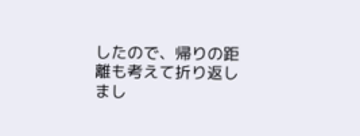したので、帰りの距離も考えて折り返しまし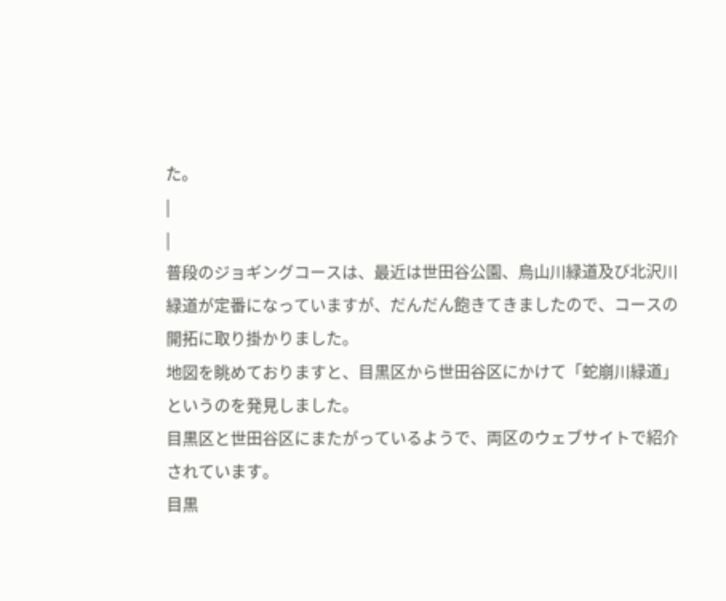た。
|
|
普段のジョギングコースは、最近は世田谷公園、烏山川緑道及び北沢川緑道が定番になっていますが、だんだん飽きてきましたので、コースの開拓に取り掛かりました。
地図を眺めておりますと、目黒区から世田谷区にかけて「蛇崩川緑道」というのを発見しました。
目黒区と世田谷区にまたがっているようで、両区のウェブサイトで紹介されています。
目黒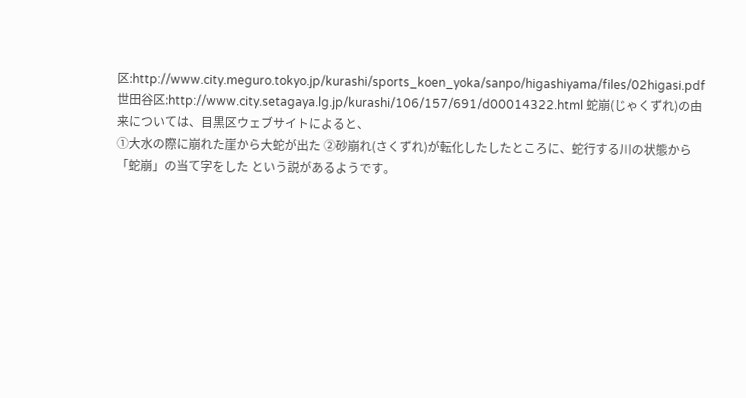区:http://www.city.meguro.tokyo.jp/kurashi/sports_koen_yoka/sanpo/higashiyama/files/02higasi.pdf 世田谷区:http://www.city.setagaya.lg.jp/kurashi/106/157/691/d00014322.html 蛇崩(じゃくずれ)の由来については、目黒区ウェブサイトによると、
①大水の際に崩れた崖から大蛇が出た ②砂崩れ(さくずれ)が転化したしたところに、蛇行する川の状態から「蛇崩」の当て字をした という説があるようです。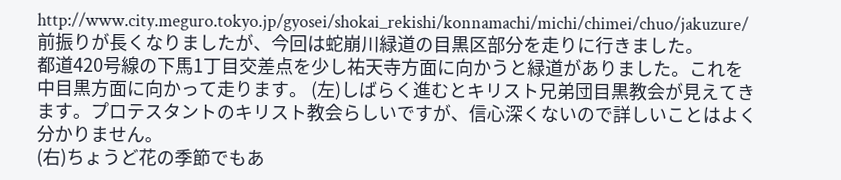http://www.city.meguro.tokyo.jp/gyosei/shokai_rekishi/konnamachi/michi/chimei/chuo/jakuzure/ 前振りが長くなりましたが、今回は蛇崩川緑道の目黒区部分を走りに行きました。
都道420号線の下馬1丁目交差点を少し祐天寺方面に向かうと緑道がありました。これを中目黒方面に向かって走ります。 (左)しばらく進むとキリスト兄弟団目黒教会が見えてきます。プロテスタントのキリスト教会らしいですが、信心深くないので詳しいことはよく分かりません。
(右)ちょうど花の季節でもあ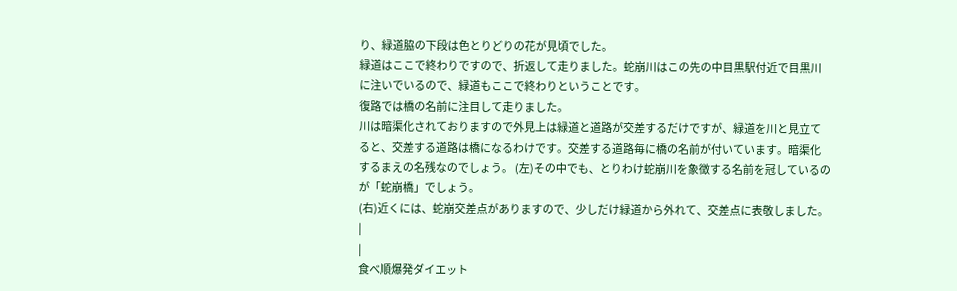り、緑道脇の下段は色とりどりの花が見頃でした。
緑道はここで終わりですので、折返して走りました。蛇崩川はこの先の中目黒駅付近で目黒川に注いでいるので、緑道もここで終わりということです。
復路では橋の名前に注目して走りました。
川は暗渠化されておりますので外見上は緑道と道路が交差するだけですが、緑道を川と見立てると、交差する道路は橋になるわけです。交差する道路毎に橋の名前が付いています。暗渠化するまえの名残なのでしょう。 (左)その中でも、とりわけ蛇崩川を象徴する名前を冠しているのが「蛇崩橋」でしょう。
(右)近くには、蛇崩交差点がありますので、少しだけ緑道から外れて、交差点に表敬しました。
|
|
食べ順爆発ダイエット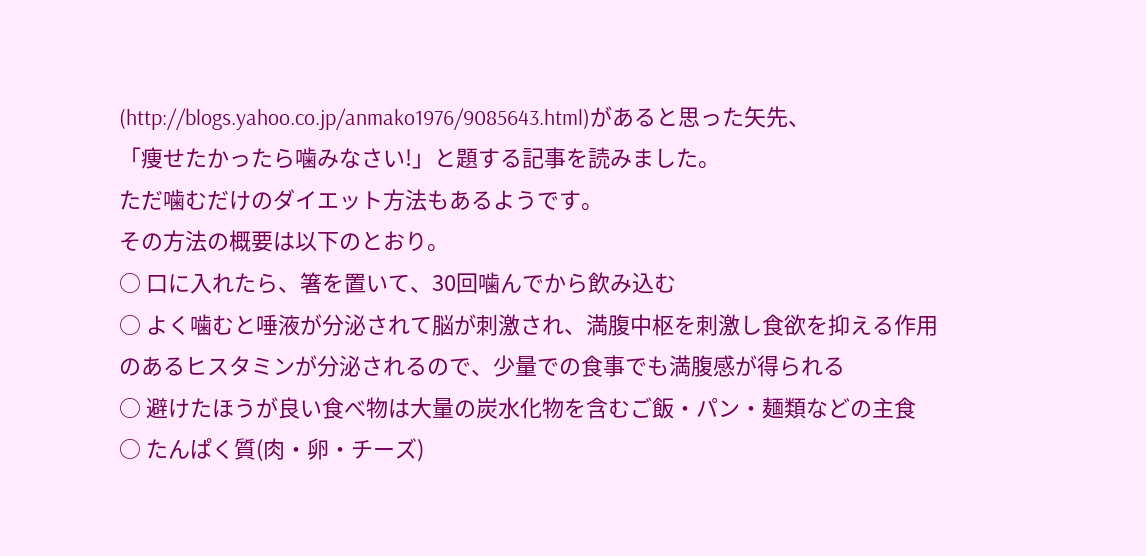(http://blogs.yahoo.co.jp/anmako1976/9085643.html)があると思った矢先、
「痩せたかったら噛みなさい!」と題する記事を読みました。
ただ噛むだけのダイエット方法もあるようです。
その方法の概要は以下のとおり。
○ 口に入れたら、箸を置いて、30回噛んでから飲み込む
○ よく噛むと唾液が分泌されて脳が刺激され、満腹中枢を刺激し食欲を抑える作用
のあるヒスタミンが分泌されるので、少量での食事でも満腹感が得られる
○ 避けたほうが良い食べ物は大量の炭水化物を含むご飯・パン・麺類などの主食
○ たんぱく質(肉・卵・チーズ)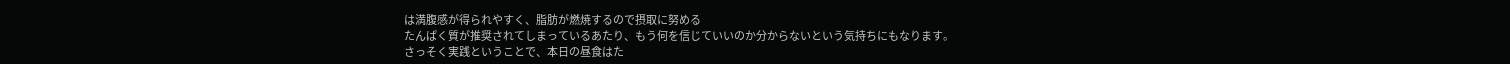は満腹感が得られやすく、脂肪が燃焼するので摂取に努める
たんぱく質が推奨されてしまっているあたり、もう何を信じていいのか分からないという気持ちにもなります。
さっそく実践ということで、本日の昼食はた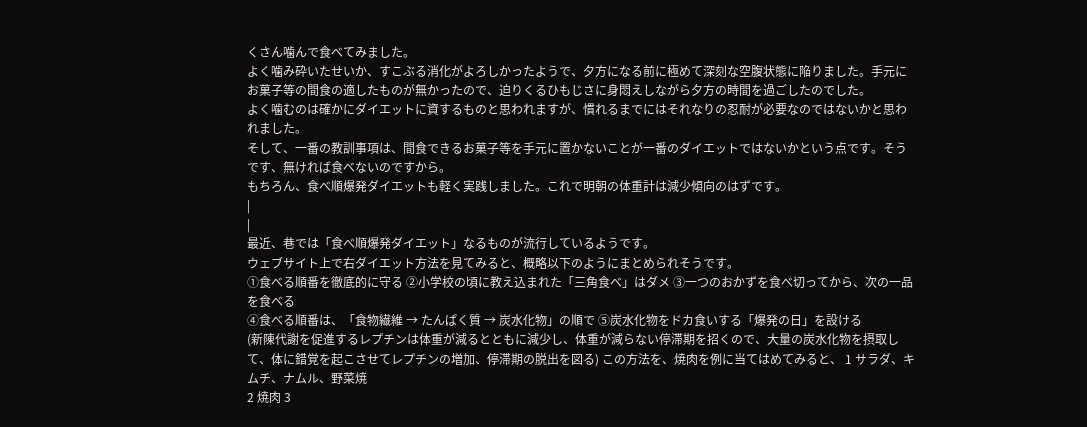くさん噛んで食べてみました。
よく噛み砕いたせいか、すこぶる消化がよろしかったようで、夕方になる前に極めて深刻な空腹状態に陥りました。手元にお菓子等の間食の適したものが無かったので、迫りくるひもじさに身悶えしながら夕方の時間を過ごしたのでした。
よく噛むのは確かにダイエットに資するものと思われますが、慣れるまでにはそれなりの忍耐が必要なのではないかと思われました。
そして、一番の教訓事項は、間食できるお菓子等を手元に置かないことが一番のダイエットではないかという点です。そうです、無ければ食べないのですから。
もちろん、食べ順爆発ダイエットも軽く実践しました。これで明朝の体重計は減少傾向のはずです。
|
|
最近、巷では「食べ順爆発ダイエット」なるものが流行しているようです。
ウェブサイト上で右ダイエット方法を見てみると、概略以下のようにまとめられそうです。
①食べる順番を徹底的に守る ②小学校の頃に教え込まれた「三角食べ」はダメ ③一つのおかずを食べ切ってから、次の一品を食べる
④食べる順番は、「食物繊維 → たんぱく質 → 炭水化物」の順で ⑤炭水化物をドカ食いする「爆発の日」を設ける
(新陳代謝を促進するレプチンは体重が減るとともに減少し、体重が減らない停滞期を招くので、大量の炭水化物を摂取して、体に錯覚を起こさせてレプチンの増加、停滞期の脱出を図る) この方法を、焼肉を例に当てはめてみると、 1 サラダ、キムチ、ナムル、野菜焼
2 焼肉 3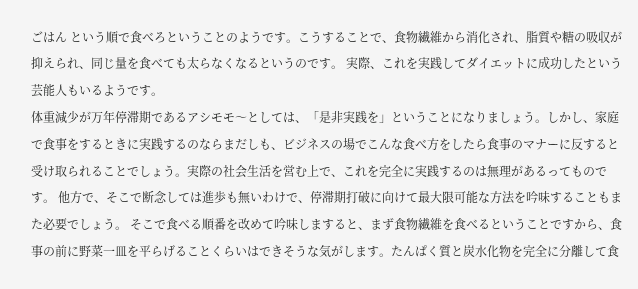ごはん という順で食べろということのようです。こうすることで、食物繊維から消化され、脂質や糖の吸収が抑えられ、同じ量を食べても太らなくなるというのです。 実際、これを実践してダイエットに成功したという芸能人もいるようです。
体重減少が万年停滞期であるアシモモ〜としては、「是非実践を」ということになりましょう。しかし、家庭で食事をするときに実践するのならまだしも、ビジネスの場でこんな食べ方をしたら食事のマナーに反すると受け取られることでしょう。実際の社会生活を営む上で、これを完全に実践するのは無理があるってものです。 他方で、そこで断念しては進歩も無いわけで、停滞期打破に向けて最大限可能な方法を吟味することもまた必要でしょう。 そこで食べる順番を改めて吟味しますると、まず食物繊維を食べるということですから、食事の前に野菜一皿を平らげることくらいはできそうな気がします。たんぱく質と炭水化物を完全に分離して食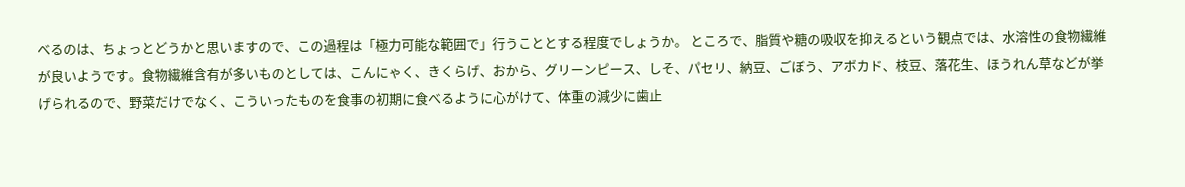べるのは、ちょっとどうかと思いますので、この過程は「極力可能な範囲で」行うこととする程度でしょうか。 ところで、脂質や糖の吸収を抑えるという観点では、水溶性の食物繊維が良いようです。食物繊維含有が多いものとしては、こんにゃく、きくらげ、おから、グリーンピース、しそ、パセリ、納豆、ごぼう、アボカド、枝豆、落花生、ほうれん草などが挙げられるので、野菜だけでなく、こういったものを食事の初期に食べるように心がけて、体重の減少に歯止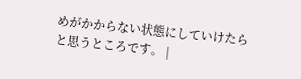めがかからない状態にしていけたらと思うところです。 |